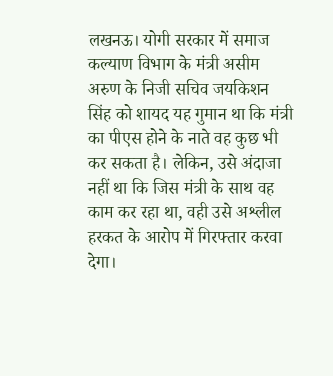लखनऊ। योगी सरकार में समाज कल्याण विभाग के मंत्री असीम अरुण के निजी सचिव जयकिशन सिंह को शायद यह गुमान था कि मंत्री का पीएस होने के नाते वह कुछ भी कर सकता है। लेकिन, उसे अंदाजा नहीं था कि जिस मंत्री के साथ वह काम कर रहा था, वही उसे अश्लील हरकत के आरोप में गिरफ्तार करवा देगा।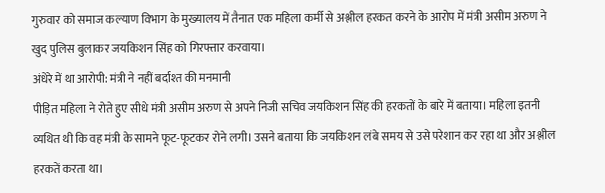गुरुवार को समाज कल्याण विभाग के मुख्यालय में तैनात एक महिला कर्मी से अश्लील हरकत करने के आरोप में मंत्री असीम अरुण ने खुद पुलिस बुलाकर जयकिशन सिंह को गिरफ्तार करवाया।
अंधेरे में था आरोपी: मंत्री ने नहीं बर्दाश्त की मनमानी
पीड़ित महिला ने रोते हुए सीधे मंत्री असीम अरुण से अपने निजी सचिव जयकिशन सिंह की हरकतों के बारे में बताया। महिला इतनी व्यथित थी कि वह मंत्री के सामने फूट-फूटकर रोने लगी। उसने बताया कि जयकिशन लंबे समय से उसे परेशान कर रहा था और अश्लील हरकतें करता था।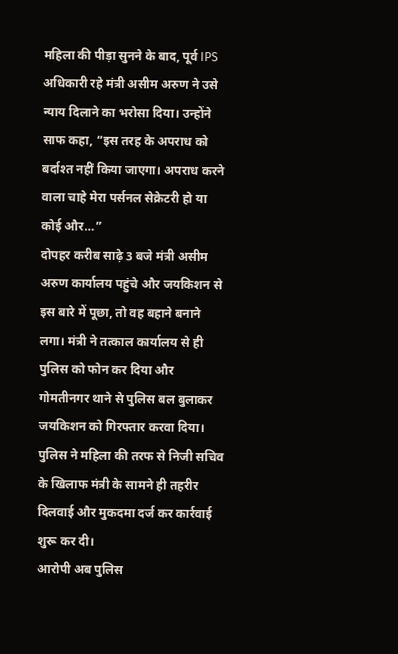महिला की पीड़ा सुनने के बाद, पूर्व IPS अधिकारी रहे मंत्री असीम अरुण ने उसे न्याय दिलाने का भरोसा दिया। उन्होंने साफ कहा, “इस तरह के अपराध को बर्दाश्त नहीं किया जाएगा। अपराध करने वाला चाहे मेरा पर्सनल सेक्रेटरी हो या कोई और…”
दोपहर करीब साढ़े 3 बजे मंत्री असीम अरुण कार्यालय पहुंचे और जयकिशन से इस बारे में पूछा, तो वह बहाने बनाने लगा। मंत्री ने तत्काल कार्यालय से ही पुलिस को फोन कर दिया और गोमतीनगर थाने से पुलिस बल बुलाकर जयकिशन को गिरफ्तार करवा दिया। पुलिस ने महिला की तरफ से निजी सचिव के खिलाफ मंत्री के सामने ही तहरीर दिलवाई और मुकदमा दर्ज कर कार्रवाई शुरू कर दी।
आरोपी अब पुलिस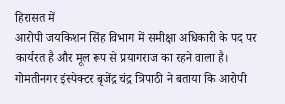हिरासत में
आरोपी जयकिशन सिंह विभाग में समीक्षा अधिकारी के पद पर कार्यरत है और मूल रूप से प्रयागराज का रहने वाला है। गोमतीनगर इंस्पेक्टर बृजेंद्र चंद्र त्रिपाठी ने बताया कि आरोपी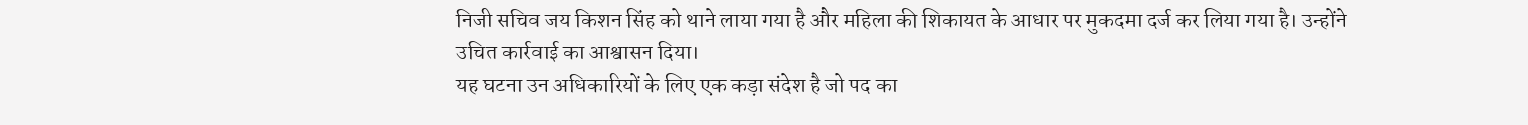निजी सचिव जय किशन सिंह को थाने लाया गया है और महिला की शिकायत के आधार पर मुकदमा दर्ज कर लिया गया है। उन्होंने उचित कार्रवाई का आश्वासन दिया।
यह घटना उन अधिकारियों के लिए एक कड़ा संदेश है जो पद का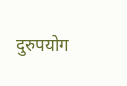दुरुपयोग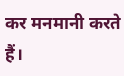कर मनमानी करते हैं।